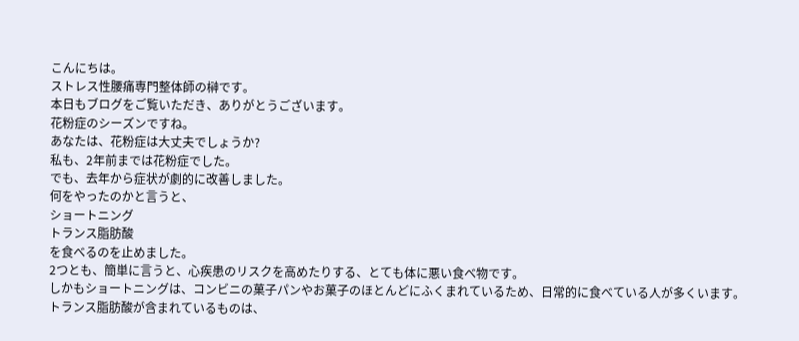こんにちは。
ストレス性腰痛専門整体師の榊です。
本日もブログをご覧いただき、ありがとうございます。
花粉症のシーズンですね。
あなたは、花粉症は大丈夫でしょうか?
私も、2年前までは花粉症でした。
でも、去年から症状が劇的に改善しました。
何をやったのかと言うと、
ショートニング
トランス脂肪酸
を食べるのを止めました。
2つとも、簡単に言うと、心疾患のリスクを高めたりする、とても体に悪い食べ物です。
しかもショートニングは、コンビニの菓子パンやお菓子のほとんどにふくまれているため、日常的に食べている人が多くいます。
トランス脂肪酸が含まれているものは、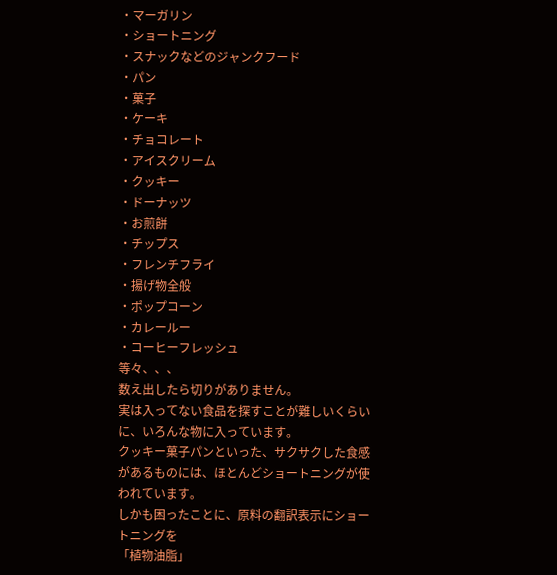・マーガリン
・ショートニング
・スナックなどのジャンクフード
・パン
・菓子
・ケーキ
・チョコレート
・アイスクリーム
・クッキー
・ドーナッツ
・お煎餅
・チップス
・フレンチフライ
・揚げ物全般
・ポップコーン
・カレールー
・コーヒーフレッシュ
等々、、、
数え出したら切りがありません。
実は入ってない食品を探すことが難しいくらいに、いろんな物に入っています。
クッキー菓子パンといった、サクサクした食感があるものには、ほとんどショートニングが使われています。
しかも困ったことに、原料の翻訳表示にショートニングを
「植物油脂」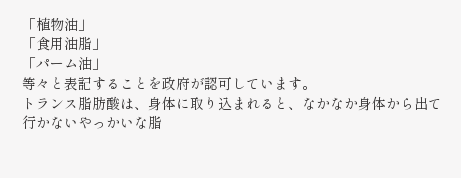「植物油」
「食用油脂」
「パーム油」
等々と表記することを政府が認可しています。
トランス脂肪酸は、身体に取り込まれると、なかなか身体から出て行かないやっかいな脂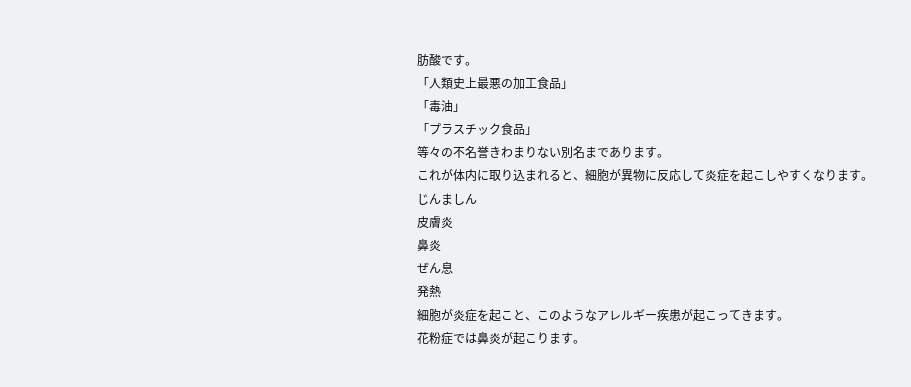肪酸です。
「人類史上最悪の加工食品」
「毒油」
「プラスチック食品」
等々の不名誉きわまりない別名まであります。
これが体内に取り込まれると、細胞が異物に反応して炎症を起こしやすくなります。
じんましん
皮膚炎
鼻炎
ぜん息
発熱
細胞が炎症を起こと、このようなアレルギー疾患が起こってきます。
花粉症では鼻炎が起こります。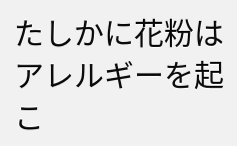たしかに花粉はアレルギーを起こ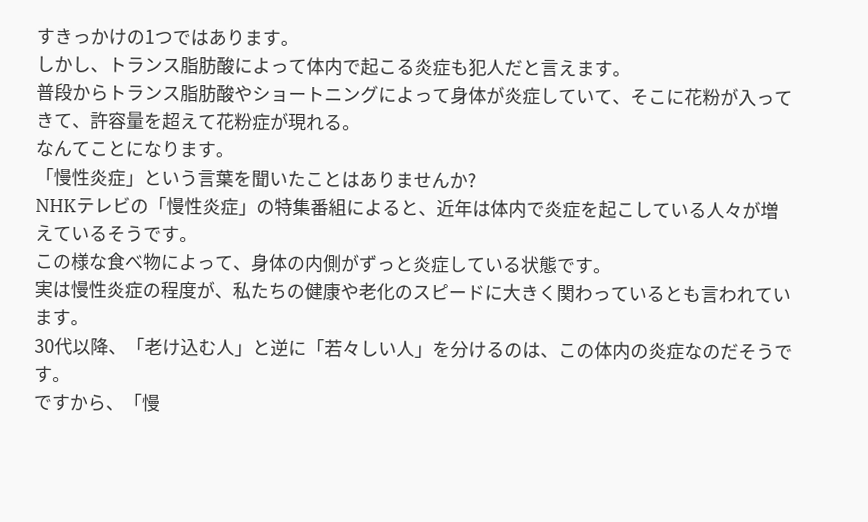すきっかけの1つではあります。
しかし、トランス脂肪酸によって体内で起こる炎症も犯人だと言えます。
普段からトランス脂肪酸やショートニングによって身体が炎症していて、そこに花粉が入ってきて、許容量を超えて花粉症が現れる。
なんてことになります。
「慢性炎症」という言葉を聞いたことはありませんか?
NHKテレビの「慢性炎症」の特集番組によると、近年は体内で炎症を起こしている人々が増えているそうです。
この様な食べ物によって、身体の内側がずっと炎症している状態です。
実は慢性炎症の程度が、私たちの健康や老化のスピードに大きく関わっているとも言われています。
30代以降、「老け込む人」と逆に「若々しい人」を分けるのは、この体内の炎症なのだそうです。
ですから、「慢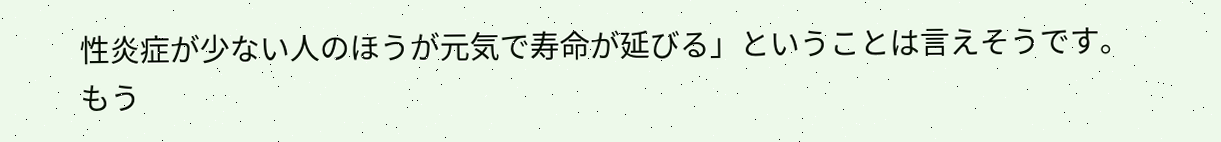性炎症が少ない人のほうが元気で寿命が延びる」ということは言えそうです。
もう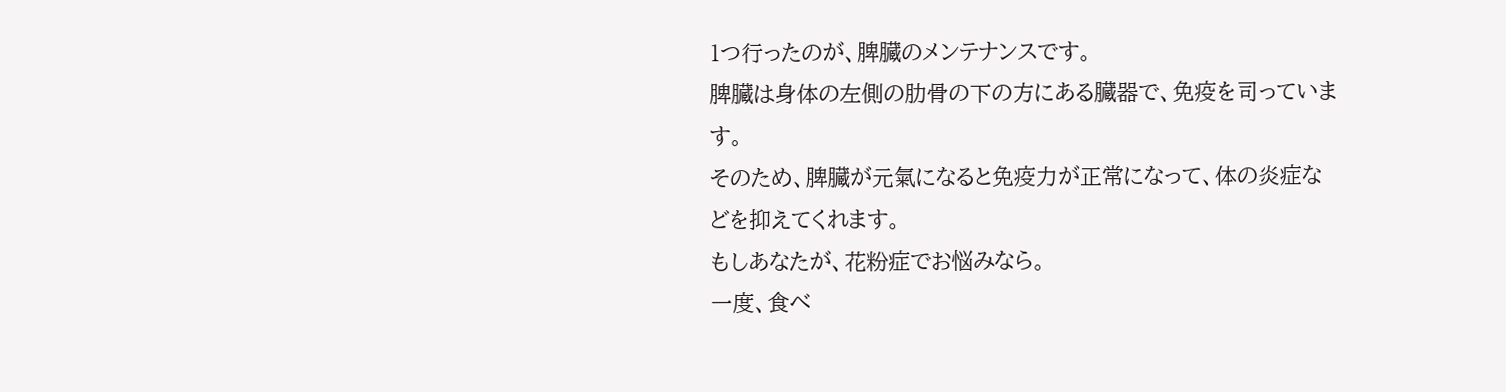1つ行ったのが、脾臓のメンテナンスです。
脾臓は身体の左側の肋骨の下の方にある臓器で、免疫を司っています。
そのため、脾臓が元氣になると免疫力が正常になって、体の炎症などを抑えてくれます。
もしあなたが、花粉症でお悩みなら。
一度、食べ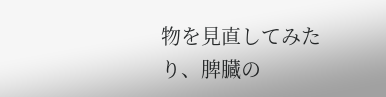物を見直してみたり、脾臓の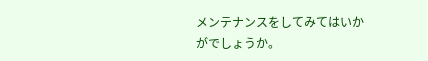メンテナンスをしてみてはいかがでしょうか。